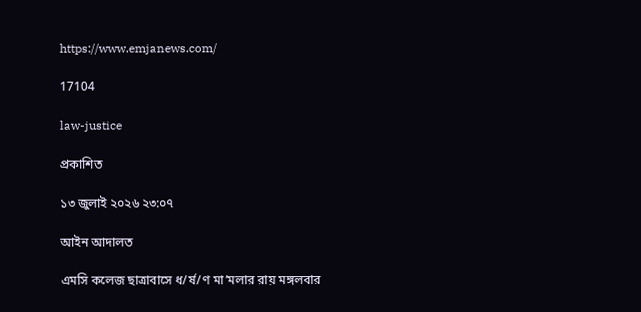https://www.emjanews.com/

17104

law-justice

প্রকাশিত

১৩ জুলাই ২০২৬ ২৩:০৭

আইন আদালত

এমসি কলেজ ছাত্রাবাসে ধ/র্ষ/ণ মা’মলার রায় মঙ্গলবার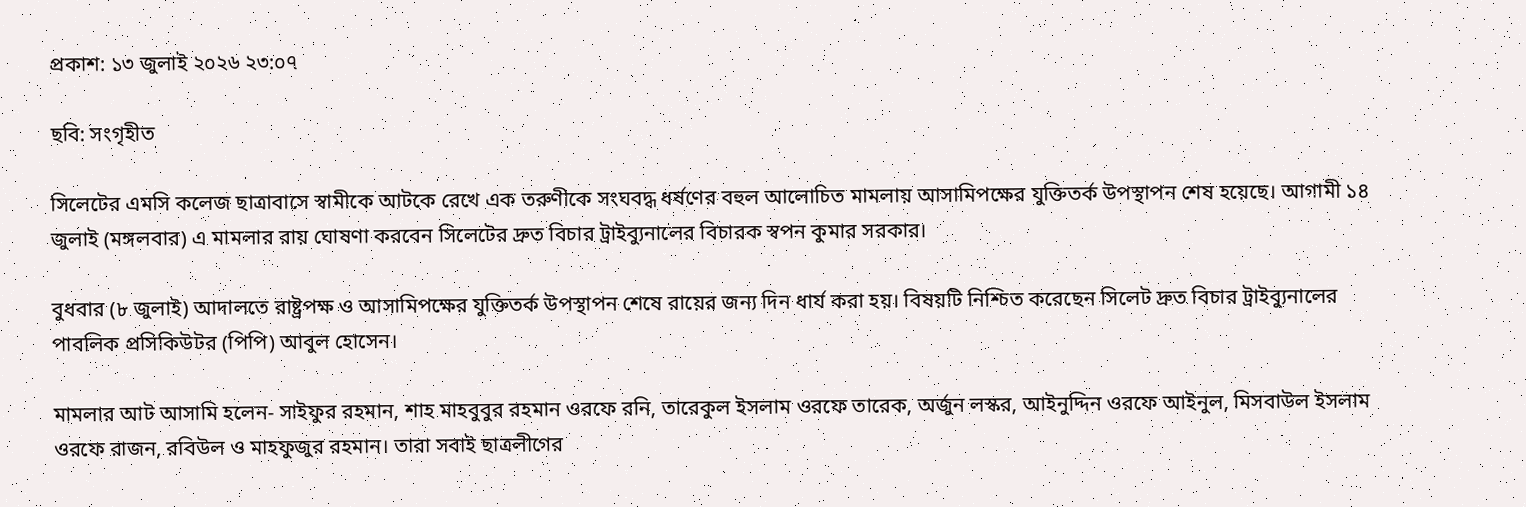প্রকাশ: ১৩ জুলাই ২০২৬ ২৩:০৭

ছবি: সংগৃহীত

সিলেটের এমসি কলেজ ছাত্রাবাসে স্বামীকে আটকে রেখে এক তরুণীকে সংঘবদ্ধ ধর্ষণের বহুল আলোচিত মামলায় আসামিপক্ষের যুক্তিতর্ক উপস্থাপন শেষ হয়েছে। আগামী ১৪ জুলাই (মঙ্গলবার) এ মামলার রায় ঘোষণা করবেন সিলেটের দ্রুত বিচার ট্রাইব্যুনালের বিচারক স্বপন কুমার সরকার।

বুধবার (৮ জুলাই) আদালতে রাষ্ট্রপক্ষ ও আসামিপক্ষের যুক্তিতর্ক উপস্থাপন শেষে রায়ের জন্য দিন ধার্য করা হয়। বিষয়টি নিশ্চিত করেছেন সিলেট দ্রুত বিচার ট্রাইব্যুনালের পাবলিক প্রসিকিউটর (পিপি) আবুল হোসেন।

মামলার আট আসামি হলেন- সাইফুর রহমান, শাহ মাহবুবুর রহমান ওরফে রনি, তারেকুল ইসলাম ওরফে তারেক, অর্জুন লস্কর, আইনুদ্দিন ওরফে আইনুল, মিসবাউল ইসলাম ওরফে রাজন, রবিউল ও মাহফুজুর রহমান। তারা সবাই ছাত্রলীগের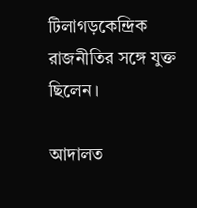টিলাগড়কেন্দ্রিক রাজনীতির সঙ্গে যুক্ত ছিলেন।

আদালত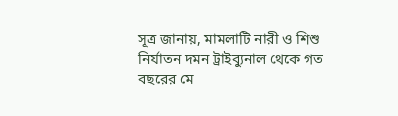সূত্র জানায়, মামলাটি নারী ও শিশু নির্যাতন দমন ট্রাইব্যুনাল থেকে গত বছরের মে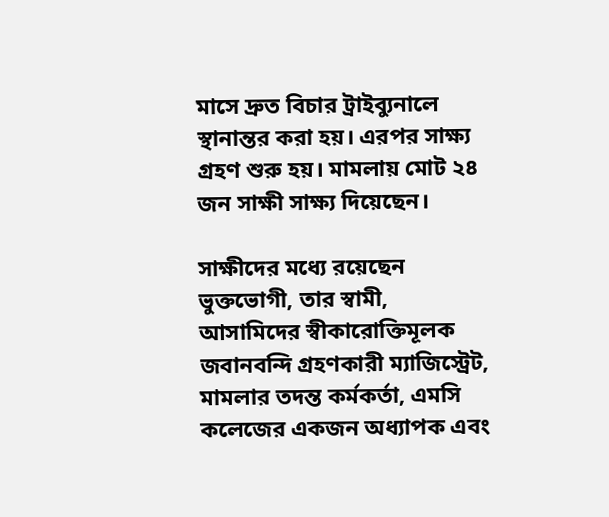মাসে দ্রুত বিচার ট্রাইব্যুনালে স্থানান্তর করা হয়। এরপর সাক্ষ্য গ্রহণ শুরু হয়। মামলায় মোট ২৪ জন সাক্ষী সাক্ষ্য দিয়েছেন।

সাক্ষীদের মধ্যে রয়েছেন ভুক্তভোগী, তার স্বামী, আসামিদের স্বীকারোক্তিমূলক জবানবন্দি গ্রহণকারী ম্যাজিস্ট্রেট, মামলার তদন্ত কর্মকর্তা, এমসি কলেজের একজন অধ্যাপক এবং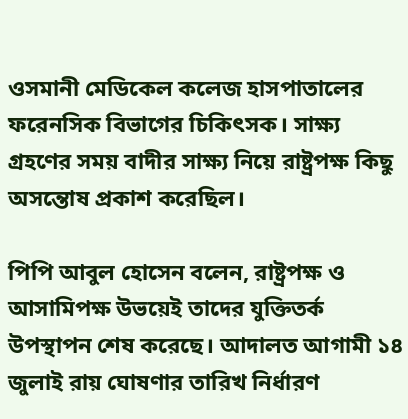ওসমানী মেডিকেল কলেজ হাসপাতালের ফরেনসিক বিভাগের চিকিৎসক। সাক্ষ্য গ্রহণের সময় বাদীর সাক্ষ্য নিয়ে রাষ্ট্রপক্ষ কিছু অসন্তোষ প্রকাশ করেছিল।

পিপি আবুল হোসেন বলেন, রাষ্ট্রপক্ষ ও আসামিপক্ষ উভয়েই তাদের যুক্তিতর্ক উপস্থাপন শেষ করেছে। আদালত আগামী ১৪ জুলাই রায় ঘোষণার তারিখ নির্ধারণ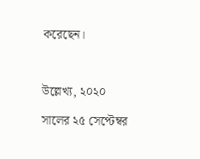করেছেন।

উল্লেখ্য, ২০২০ সালের ২৫ সেপ্টেম্বর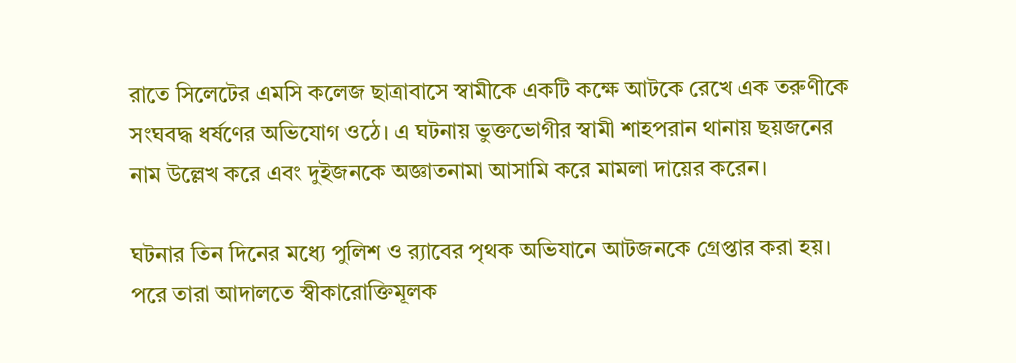রাতে সিলেটের এমসি কলেজ ছাত্রাবাসে স্বামীকে একটি কক্ষে আটকে রেখে এক তরুণীকে সংঘবদ্ধ ধর্ষণের অভিযোগ ওঠে। এ ঘটনায় ভুক্তভোগীর স্বামী শাহপরান থানায় ছয়জনের নাম উল্লেখ করে এবং দুইজনকে অজ্ঞাতনামা আসামি করে মামলা দায়ের করেন।

ঘটনার তিন দিনের মধ্যে পুলিশ ও র‍্যাবের পৃথক অভিযানে আটজনকে গ্রেপ্তার করা হয়। পরে তারা আদালতে স্বীকারোক্তিমূলক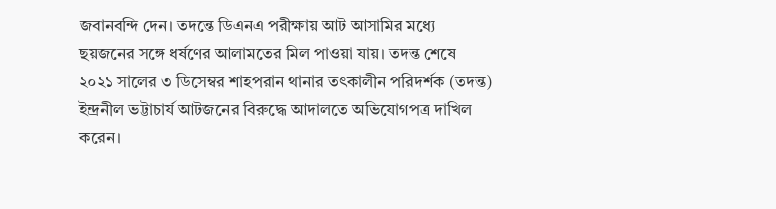জবানবন্দি দেন। তদন্তে ডিএনএ পরীক্ষায় আট আসামির মধ্যে ছয়জনের সঙ্গে ধর্ষণের আলামতের মিল পাওয়া যায়। তদন্ত শেষে ২০২১ সালের ৩ ডিসেম্বর শাহপরান থানার তৎকালীন পরিদর্শক (তদন্ত) ইন্দ্রনীল ভট্টাচার্য আটজনের বিরুদ্ধে আদালতে অভিযোগপত্র দাখিল করেন।